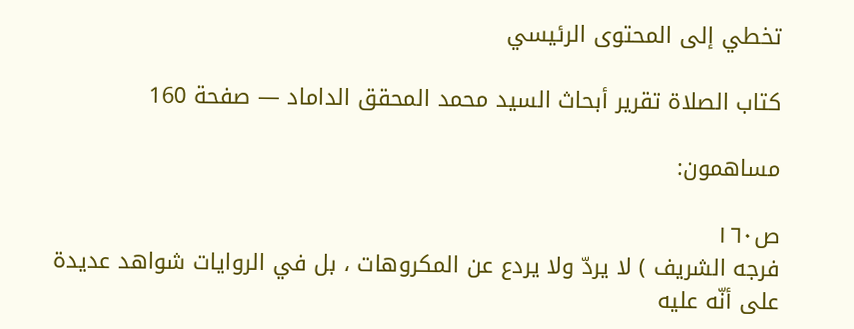تخطي إلى المحتوى الرئيسي

كتاب الصلاة تقرير أبحاث السيد محمد المحقق الداماد — صفحة 160

مساهمون:

ص١٦٠
فرجه الشريف ) لا يردّ ولا يردع عن المكروهات ، بل في الروايات شواهد عديدة على أنّه عليه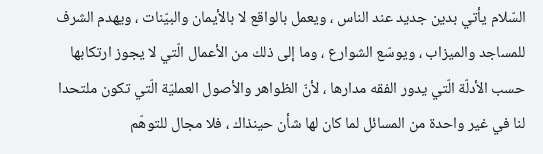السّلام يأتي بدين جديد عند الناس ، ويعمل بالواقع لا بالأيمان والبيّنات ، ويهدم الشرف للمساجد والميزاب ، ويوسّع الشوارع ، وما إلى ذلك من الأعمال الّتي لا يجوز ارتكابها حسب الأدلّة الّتي يدور الفقه مدارها ، لأنّ الظواهر والأصول العمليّة الّتي تكون ملتحدا لنا في غير واحدة من المسائل لما كان لها شأن حينذاك ، فلا مجال للتوهّم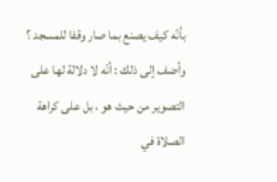بأنّه كيف يصنع بما صار وقفا للمسجد ؟ وأضف إلى ذلك : أنّه لا دلالة لها على التصوير من حيث هو ، بل على كراهة الصلاة في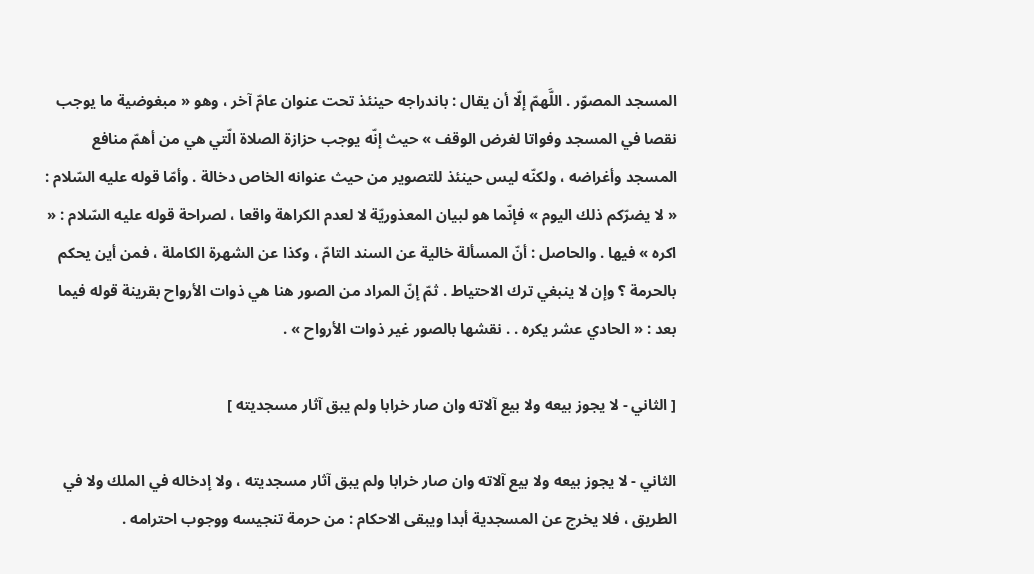المسجد المصوّر . اللَّهمّ إلّا أن يقال : باندراجه حينئذ تحت عنوان عامّ آخر ، وهو « مبغوضية ما يوجب نقصا في المسجد وفواتا لغرض الوقف » حيث إنّه يوجب حزازة الصلاة الّتي هي من أهمّ منافع المسجد وأغراضه ، ولكنّه ليس حينئذ للتصوير من حيث عنوانه الخاص دخالة . وأمّا قوله عليه السّلام : « لا يضرّكم ذلك اليوم » فإنّما هو لبيان المعذوريّة لا لعدم الكراهة واقعا ، لصراحة قوله عليه السّلام : « اكره » فيها . والحاصل : أنّ المسألة خالية عن السند التامّ ، وكذا عن الشهرة الكاملة ، فمن أين يحكم بالحرمة ؟ وإن لا ينبغي ترك الاحتياط . ثمّ إنّ المراد من الصور هنا هي ذوات الأرواح بقرينة قوله فيما بعد : « الحادي عشر يكره . . نقشها بالصور غير ذوات الأرواح » .

[ الثاني - لا يجوز بيعه ولا بيع آلاته وان صار خرابا ولم يبق آثار مسجديته ]

الثاني - لا يجوز بيعه ولا بيع آلاته وان صار خرابا ولم يبق آثار مسجديته ، ولا إدخاله في الملك ولا في الطريق ، فلا يخرج عن المسجدية أبدا ويبقى الاحكام : من حرمة تنجيسه ووجوب احترامه .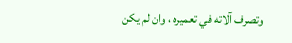وتصرف آلاته في تعميره ، وان لم يكن